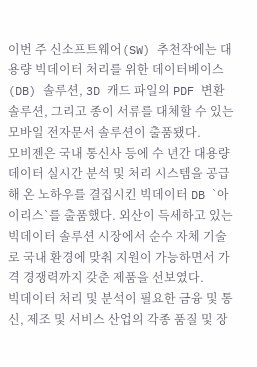이번 주 신소프트웨어(SW) 추천작에는 대용량 빅데이터 처리를 위한 데이터베이스(DB) 솔루션, 3D 캐드 파일의 PDF 변환 솔루션, 그리고 종이 서류를 대체할 수 있는 모바일 전자문서 솔루션이 출품됐다.
모비젠은 국내 통신사 등에 수 년간 대용량 데이터 실시간 분석 및 처리 시스템을 공급해 온 노하우를 결집시킨 빅데이터 DB `아이리스`를 출품했다. 외산이 득세하고 있는 빅데이터 솔루션 시장에서 순수 자체 기술로 국내 환경에 맞춰 지원이 가능하면서 가격 경쟁력까지 갖춘 제품을 선보였다.
빅데이터 처리 및 분석이 필요한 금융 및 통신, 제조 및 서비스 산업의 각종 품질 및 장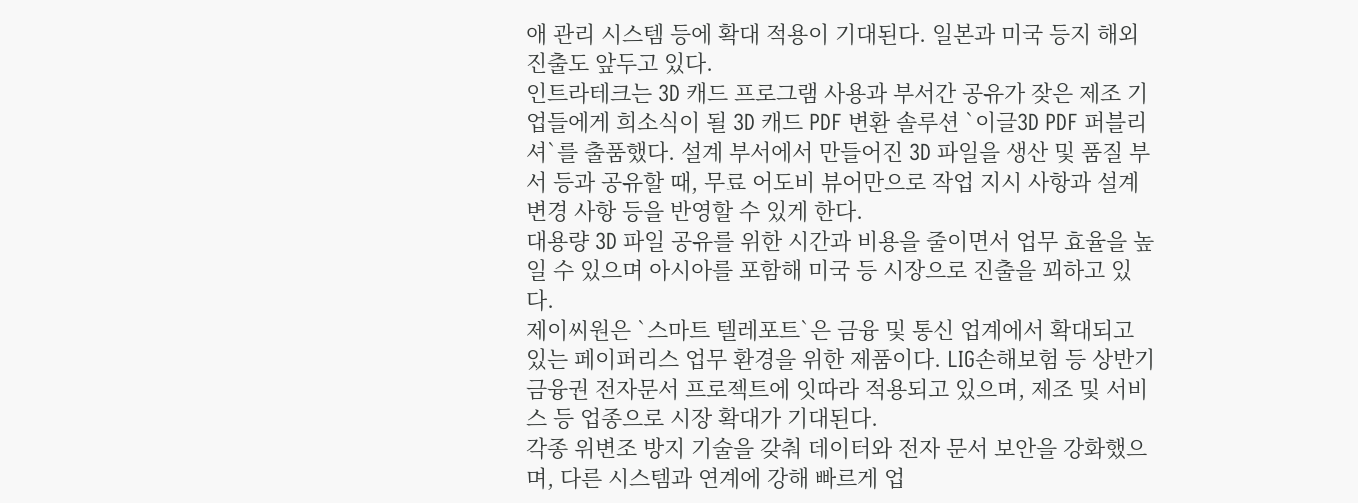애 관리 시스템 등에 확대 적용이 기대된다. 일본과 미국 등지 해외 진출도 앞두고 있다.
인트라테크는 3D 캐드 프로그램 사용과 부서간 공유가 잦은 제조 기업들에게 희소식이 될 3D 캐드 PDF 변환 솔루션 `이글3D PDF 퍼블리셔`를 출품했다. 설계 부서에서 만들어진 3D 파일을 생산 및 품질 부서 등과 공유할 때, 무료 어도비 뷰어만으로 작업 지시 사항과 설계 변경 사항 등을 반영할 수 있게 한다.
대용량 3D 파일 공유를 위한 시간과 비용을 줄이면서 업무 효율을 높일 수 있으며 아시아를 포함해 미국 등 시장으로 진출을 꾀하고 있다.
제이씨원은 `스마트 텔레포트`은 금융 및 통신 업계에서 확대되고 있는 페이퍼리스 업무 환경을 위한 제품이다. LIG손해보험 등 상반기 금융권 전자문서 프로젝트에 잇따라 적용되고 있으며, 제조 및 서비스 등 업종으로 시장 확대가 기대된다.
각종 위변조 방지 기술을 갖춰 데이터와 전자 문서 보안을 강화했으며, 다른 시스템과 연계에 강해 빠르게 업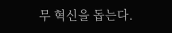무 혁신을 돕는다.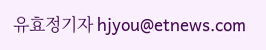유효정기자 hjyou@etnews.com